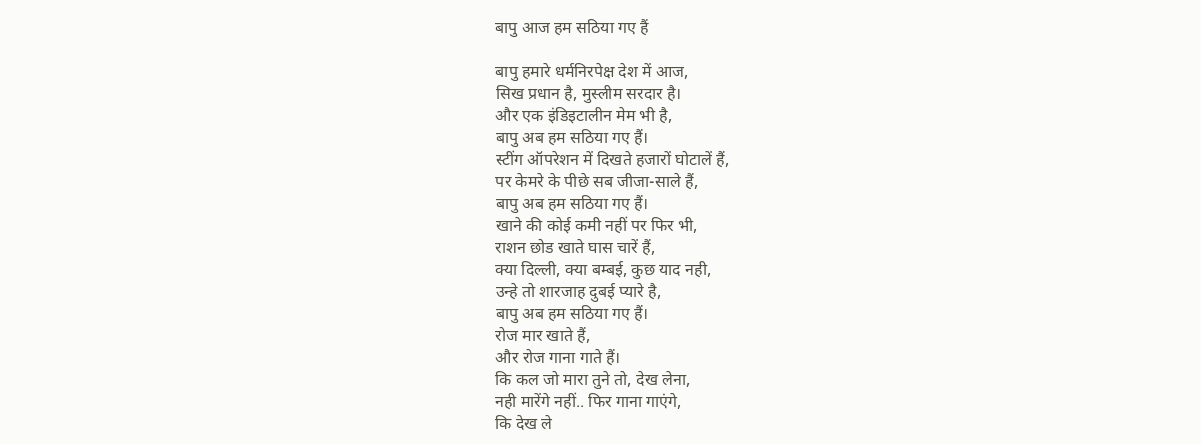बापु आज हम सठिया गए हैं

बापु हमारे धर्मनिरपेक्ष देश में आज,
सिख प्रधान है, मुस्लीम सरदार है।
और एक इंडिइटालीन मेम भी है,
बापु अब हम सठिया गए हैं।
स्टींग ऑपरेशन में दिखते हजारों घोटालें हैं,
पर केमरे के पीछे सब जीजा-साले हैं,
बापु अब हम सठिया गए हैं।
खाने की कोई कमी नहीं पर फिर भी,
राशन छोड खाते घास चारें हैं,
क्या दिल्ली, क्या बम्बई, कुछ याद नही,
उन्हे तो शारजाह दुबई प्यारे है,
बापु अब हम सठिया गए हैं।
रोज मार खाते हैं,
और रोज गाना गाते हैं।
कि कल जो मारा तुने तो, देख लेना,
नही मारेंगे नहीं.. फिर गाना गाएंगे,
कि देख ले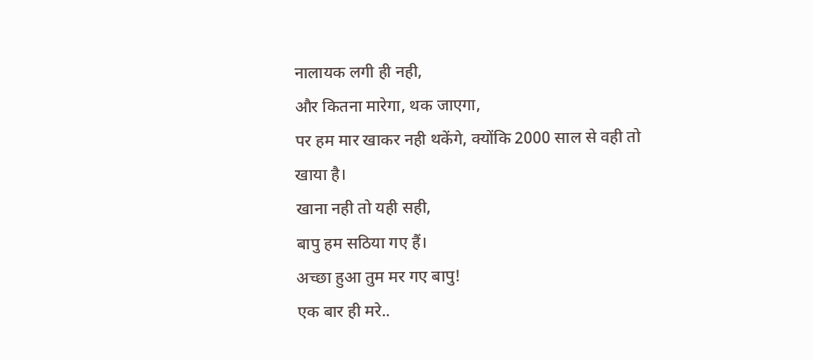नालायक लगी ही नही,
और कितना मारेगा, थक जाएगा,
पर हम मार खाकर नही थकेंगे, क्योंकि 2000 साल से वही तो खाया है।
खाना नही तो यही सही,
बापु हम सठिया गए हैं।
अच्छा हुआ तुम मर गए बापु!
एक बार ही मरे..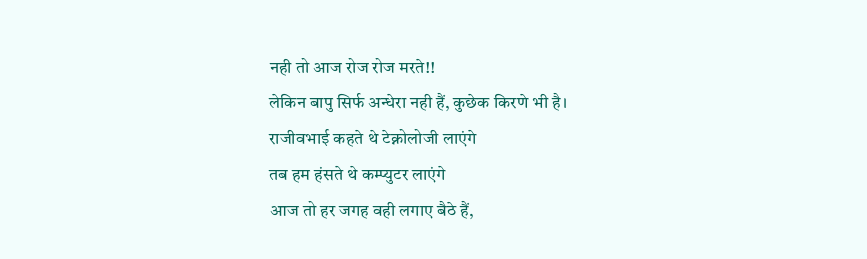नही तो आज रोज रोज मरते!!
लेकिन बापु सिर्फ अन्धेरा नही हैं, कुछेक किरणे भी है।
राजीवभाई कहते थे टेक्नोलोजी लाएंगे
तब हम हंसते थे कम्प्युटर लाएंगे
आज तो हर जगह वही लगाए बैठे हैं,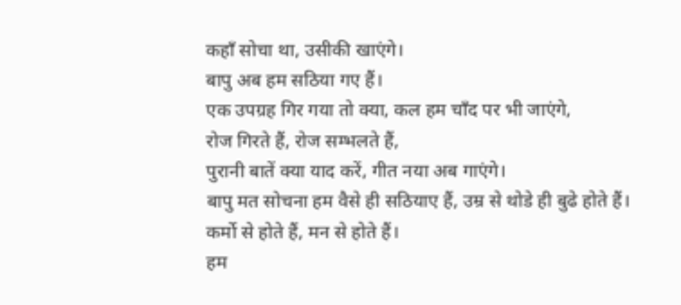कहाँ सोचा था, उसीकी खाएंगे।
बापु अब हम सठिया गए हैं।
एक उपग्रह गिर गया तो क्या, कल हम चाँद पर भी जाएंगे,
रोज गिरते हैं, रोज सम्भलते हैं,
पुरानी बातें क्या याद करें, गीत नया अब गाएंगे।
बापु मत सोचना हम वैसे ही सठियाए हैं, उम्र से थोडे ही बुढे होते हैं।
कर्मो से होते हैं, मन से होते हैं।
हम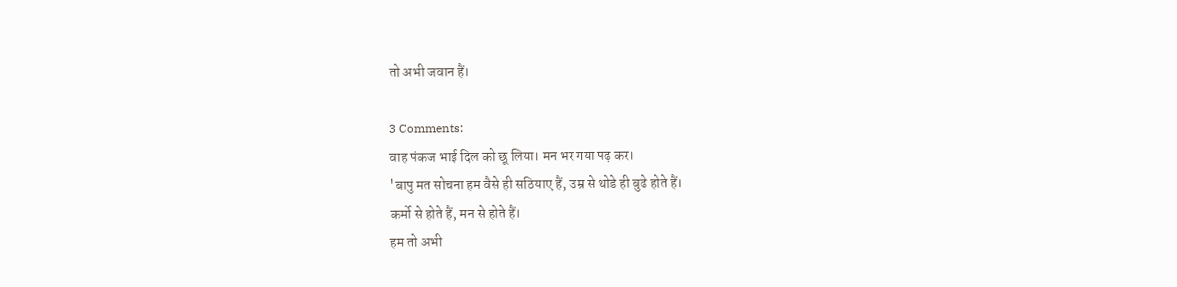तो अभी जवान हैं।

3 Comments:
वाह पंकज भाई दिल को छू लिया। मन भर गया पढ़ कर।
'बापु मत सोचना हम वैसे ही सठियाए हैं, उम्र से थोडे ही बुढे होते हैं।
कर्मो से होते हैं, मन से होते हैं।
हम तो अभी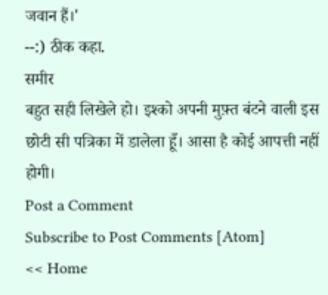जवान हैं।'
--:) ठीक कहा.
समीर
बहुत सही लिखेले हो। इश्को अपनी मुफ़्त बंटने वाली इस छोटी सी पत्रिका में डालेला हूँ। आसा है कोई आपत्ती नहीं होगी।
Post a Comment
Subscribe to Post Comments [Atom]
<< Home